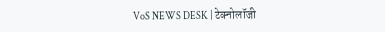VoS NEWS DESK | टेक्नोलॉजी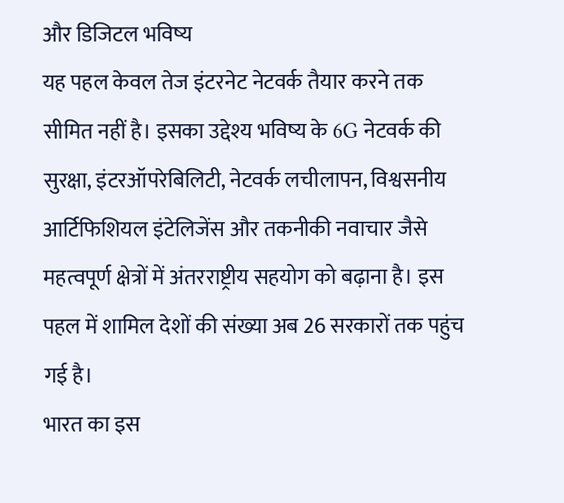और डिजिटल भविष्य
यह पहल केवल तेज इंटरनेट नेटवर्क तैयार करने तक सीमित नहीं है। इसका उद्देश्य भविष्य के 6G नेटवर्क की सुरक्षा, इंटरऑपरेबिलिटी, नेटवर्क लचीलापन, विश्वसनीय आर्टिफिशियल इंटेलिजेंस और तकनीकी नवाचार जैसे महत्वपूर्ण क्षेत्रों में अंतरराष्ट्रीय सहयोग को बढ़ाना है। इस पहल में शामिल देशों की संख्या अब 26 सरकारों तक पहुंच गई है।
भारत का इस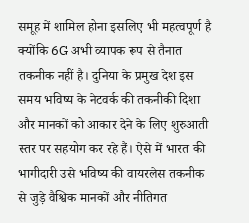समूह में शामिल होना इसलिए भी महत्वपूर्ण है क्योंकि 6G अभी व्यापक रूप से तैनात तकनीक नहीं है। दुनिया के प्रमुख देश इस समय भविष्य के नेटवर्क की तकनीकी दिशा और मानकों को आकार देने के लिए शुरुआती स्तर पर सहयोग कर रहे हैं। ऐसे में भारत की भागीदारी उसे भविष्य की वायरलेस तकनीक से जुड़े वैश्विक मानकों और नीतिगत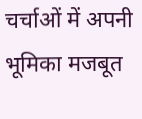चर्चाओं में अपनी भूमिका मजबूत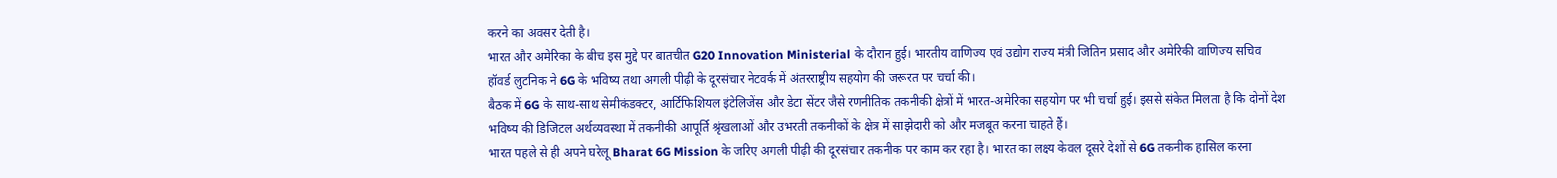करने का अवसर देती है।
भारत और अमेरिका के बीच इस मुद्दे पर बातचीत G20 Innovation Ministerial के दौरान हुई। भारतीय वाणिज्य एवं उद्योग राज्य मंत्री जितिन प्रसाद और अमेरिकी वाणिज्य सचिव हॉवर्ड लुटनिक ने 6G के भविष्य तथा अगली पीढ़ी के दूरसंचार नेटवर्क में अंतरराष्ट्रीय सहयोग की जरूरत पर चर्चा की।
बैठक में 6G के साथ-साथ सेमीकंडक्टर, आर्टिफिशियल इंटेलिजेंस और डेटा सेंटर जैसे रणनीतिक तकनीकी क्षेत्रों में भारत-अमेरिका सहयोग पर भी चर्चा हुई। इससे संकेत मिलता है कि दोनों देश भविष्य की डिजिटल अर्थव्यवस्था में तकनीकी आपूर्ति श्रृंखलाओं और उभरती तकनीकों के क्षेत्र में साझेदारी को और मजबूत करना चाहते हैं।
भारत पहले से ही अपने घरेलू Bharat 6G Mission के जरिए अगली पीढ़ी की दूरसंचार तकनीक पर काम कर रहा है। भारत का लक्ष्य केवल दूसरे देशों से 6G तकनीक हासिल करना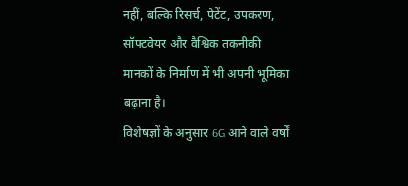नहीं, बल्कि रिसर्च, पेटेंट, उपकरण, सॉफ्टवेयर और वैश्विक तकनीकी मानकों के निर्माण में भी अपनी भूमिका बढ़ाना है।
विशेषज्ञों के अनुसार 6G आने वाले वर्षों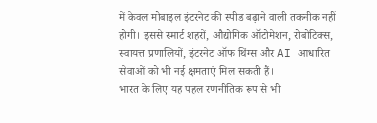में केवल मोबाइल इंटरनेट की स्पीड बढ़ाने वाली तकनीक नहीं होगी। इससे स्मार्ट शहरों, औद्योगिक ऑटोमेशन, रोबोटिक्स, स्वायत्त प्रणालियों, इंटरनेट ऑफ थिंग्स और AI आधारित सेवाओं को भी नई क्षमताएं मिल सकती हैं।
भारत के लिए यह पहल रणनीतिक रूप से भी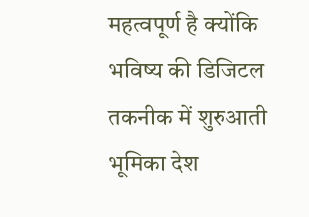महत्वपूर्ण है क्योंकि भविष्य की डिजिटल तकनीक में शुरुआती भूमिका देश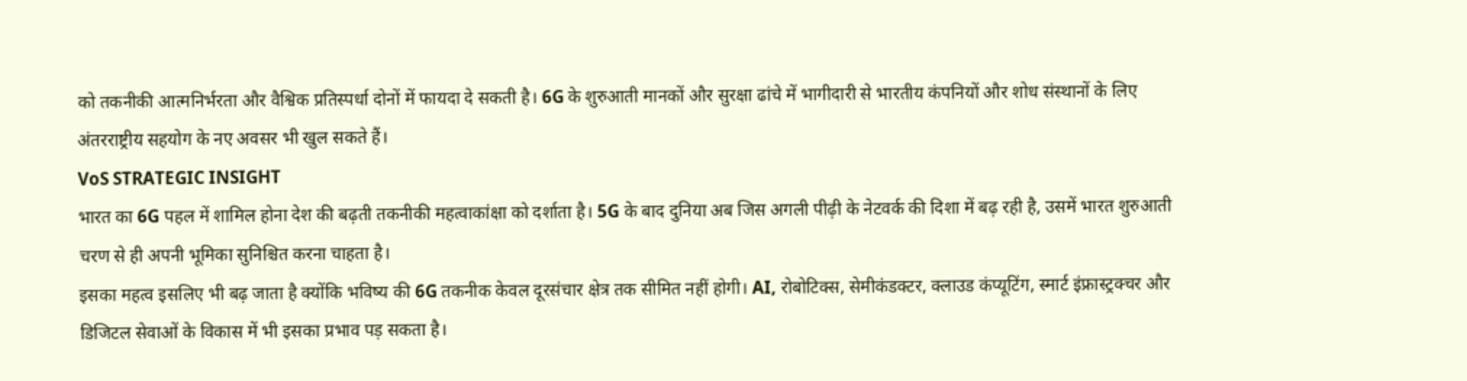को तकनीकी आत्मनिर्भरता और वैश्विक प्रतिस्पर्धा दोनों में फायदा दे सकती है। 6G के शुरुआती मानकों और सुरक्षा ढांचे में भागीदारी से भारतीय कंपनियों और शोध संस्थानों के लिए अंतरराष्ट्रीय सहयोग के नए अवसर भी खुल सकते हैं।
VoS STRATEGIC INSIGHT
भारत का 6G पहल में शामिल होना देश की बढ़ती तकनीकी महत्वाकांक्षा को दर्शाता है। 5G के बाद दुनिया अब जिस अगली पीढ़ी के नेटवर्क की दिशा में बढ़ रही है, उसमें भारत शुरुआती चरण से ही अपनी भूमिका सुनिश्चित करना चाहता है।
इसका महत्व इसलिए भी बढ़ जाता है क्योंकि भविष्य की 6G तकनीक केवल दूरसंचार क्षेत्र तक सीमित नहीं होगी। AI, रोबोटिक्स, सेमीकंडक्टर, क्लाउड कंप्यूटिंग, स्मार्ट इंफ्रास्ट्रक्चर और डिजिटल सेवाओं के विकास में भी इसका प्रभाव पड़ सकता है।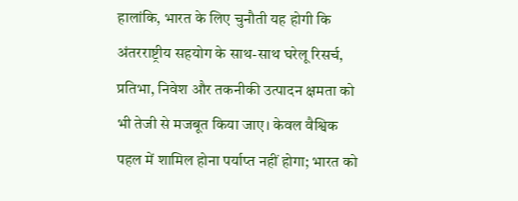हालांकि, भारत के लिए चुनौती यह होगी कि अंतरराष्ट्रीय सहयोग के साथ-साथ घरेलू रिसर्च, प्रतिभा, निवेश और तकनीकी उत्पादन क्षमता को भी तेजी से मजबूत किया जाए। केवल वैश्विक पहल में शामिल होना पर्याप्त नहीं होगा; भारत को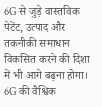6G से जुड़े वास्तविक पेटेंट, उत्पाद और तकनीकी समाधान विकसित करने की दिशा में भी आगे बढ़ना होगा।
6G की वैश्विक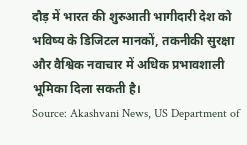दौड़ में भारत की शुरुआती भागीदारी देश को भविष्य के डिजिटल मानकों, तकनीकी सुरक्षा और वैश्विक नवाचार में अधिक प्रभावशाली भूमिका दिला सकती है।
Source: Akashvani News, US Department of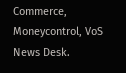Commerce, Moneycontrol, VoS News Desk.